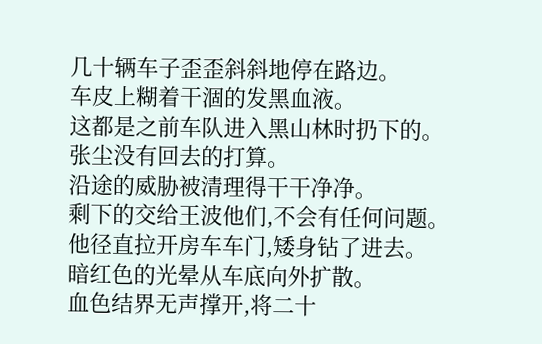几十辆车子歪歪斜斜地停在路边。
车皮上糊着干涸的发黑血液。
这都是之前车队进入黑山林时扔下的。
张尘没有回去的打算。
沿途的威胁被清理得干干净净。
剩下的交给王波他们,不会有任何问题。
他径直拉开房车车门,矮身钻了进去。
暗红色的光晕从车底向外扩散。
血色结界无声撑开,将二十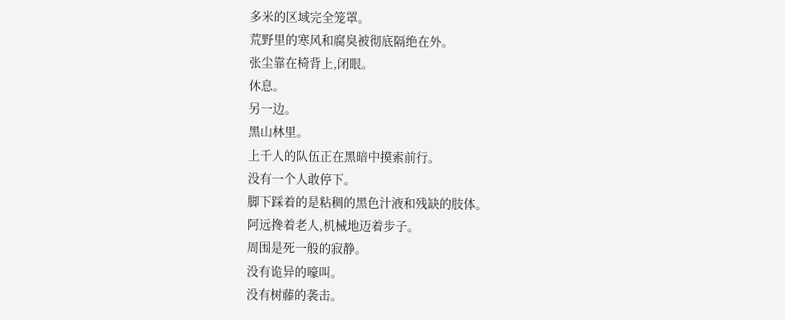多米的区域完全笼罩。
荒野里的寒风和腐臭被彻底隔绝在外。
张尘靠在椅背上,闭眼。
休息。
另一边。
黑山林里。
上千人的队伍正在黑暗中摸索前行。
没有一个人敢停下。
脚下踩着的是粘稠的黑色汁液和残缺的肢体。
阿远搀着老人,机械地迈着步子。
周围是死一般的寂静。
没有诡异的嚎叫。
没有树藤的袭击。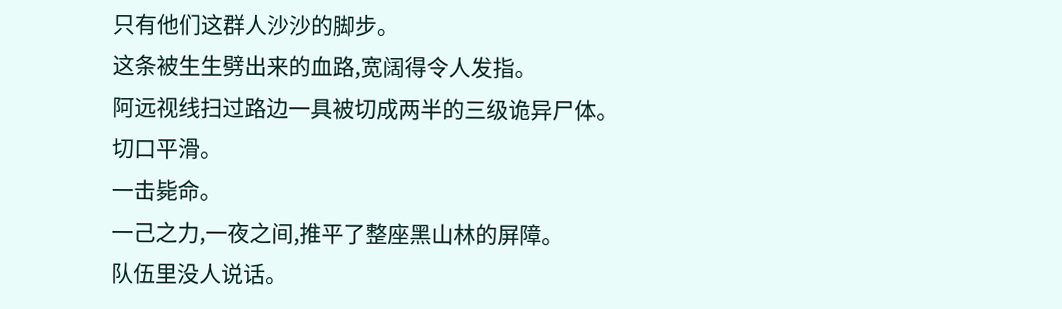只有他们这群人沙沙的脚步。
这条被生生劈出来的血路,宽阔得令人发指。
阿远视线扫过路边一具被切成两半的三级诡异尸体。
切口平滑。
一击毙命。
一己之力,一夜之间,推平了整座黑山林的屏障。
队伍里没人说话。